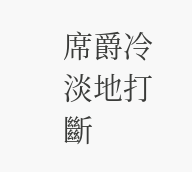席爵冷淡地打斷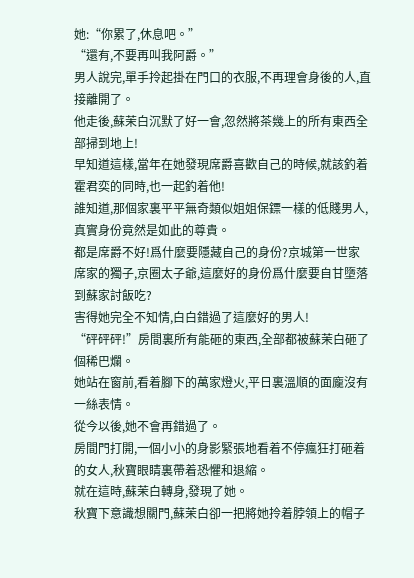她:“你累了,休息吧。”
“還有,不要再叫我阿爵。”
男人說完,單手拎起掛在門口的衣服,不再理會身後的人,直接離開了。
他走後,蘇茉白沉默了好一會,忽然將茶幾上的所有東西全部掃到地上!
早知道這樣,當年在她發現席爵喜歡自己的時候,就該釣着霍君奕的同時,也一起釣着他!
誰知道,那個家裏平平無奇類似姐姐保鏢一樣的低賤男人,真實身份竟然是如此的尊貴。
都是席爵不好!爲什麼要隱藏自己的身份?京城第一世家席家的獨子,京圈太子爺,這麼好的身份爲什麼要自甘墮落到蘇家討飯吃?
害得她完全不知情,白白錯過了這麼好的男人!
“砰砰砰!”房間裏所有能砸的東西,全部都被蘇茉白砸了個稀巴爛。
她站在窗前,看着腳下的萬家燈火,平日裏溫順的面龐沒有一絲表情。
從今以後,她不會再錯過了。
房間門打開,一個小小的身影緊張地看着不停瘋狂打砸着的女人,秋寶眼睛裏帶着恐懼和退縮。
就在這時,蘇茉白轉身,發現了她。
秋寶下意識想關門,蘇茉白卻一把將她拎着脖領上的帽子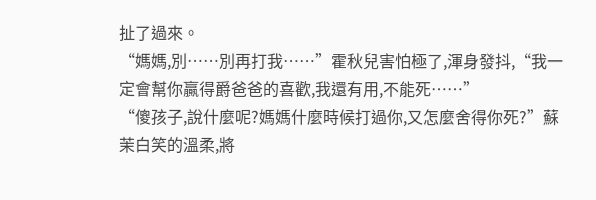扯了過來。
“媽媽,別……別再打我……”霍秋兒害怕極了,渾身發抖,“我一定會幫你贏得爵爸爸的喜歡,我還有用,不能死……”
“傻孩子,說什麼呢?媽媽什麼時候打過你,又怎麼舍得你死?”蘇茉白笑的溫柔,將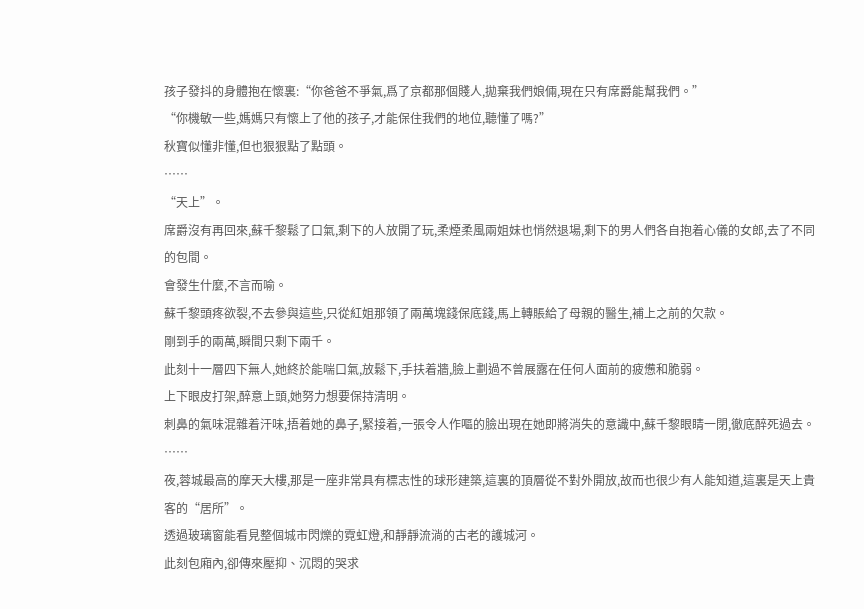孩子發抖的身體抱在懷裏:“你爸爸不爭氣,爲了京都那個賤人,拋棄我們娘倆,現在只有席爵能幫我們。”
“你機敏一些,媽媽只有懷上了他的孩子,才能保住我們的地位,聽懂了嗎?”
秋寶似懂非懂,但也狠狠點了點頭。
……
“天上”。
席爵沒有再回來,蘇千黎鬆了口氣,剩下的人放開了玩,柔煙柔風兩姐妹也悄然退場,剩下的男人們各自抱着心儀的女郎,去了不同的包間。
會發生什麼,不言而喻。
蘇千黎頭疼欲裂,不去參與這些,只從紅姐那領了兩萬塊錢保底錢,馬上轉賬給了母親的醫生,補上之前的欠款。
剛到手的兩萬,瞬間只剩下兩千。
此刻十一層四下無人,她終於能喘口氣,放鬆下,手扶着牆,臉上劃過不曾展露在任何人面前的疲憊和脆弱。
上下眼皮打架,醉意上頭,她努力想要保持清明。
刺鼻的氣味混雜着汗味,捂着她的鼻子,緊接着,一張令人作嘔的臉出現在她即將消失的意識中,蘇千黎眼睛一閉,徹底醉死過去。
……
夜,蓉城最高的摩天大樓,那是一座非常具有標志性的球形建築,這裏的頂層從不對外開放,故而也很少有人能知道,這裏是天上貴客的“居所”。
透過玻璃窗能看見整個城市閃爍的霓虹燈,和靜靜流淌的古老的護城河。
此刻包廂內,卻傳來壓抑、沉悶的哭求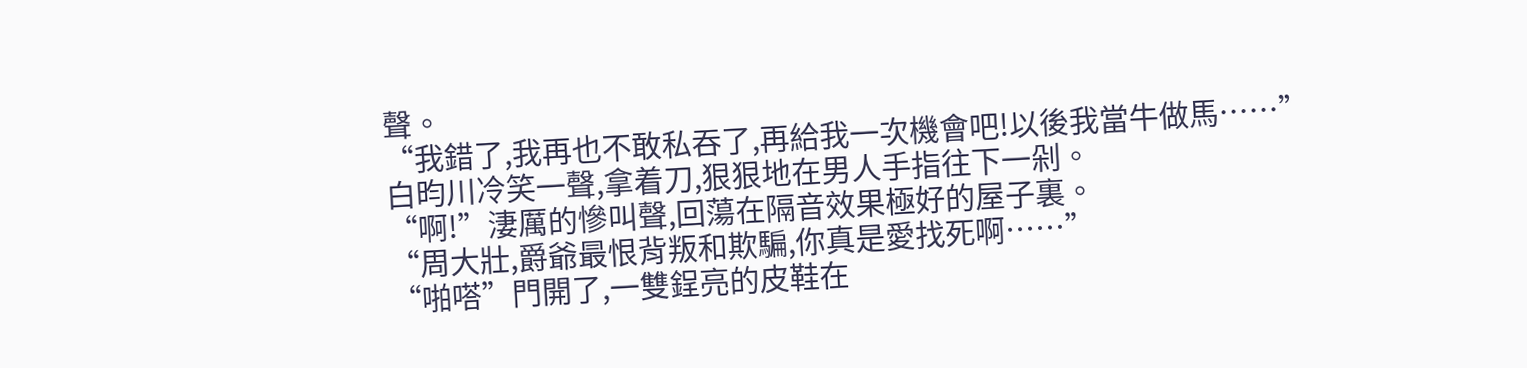聲。
“我錯了,我再也不敢私吞了,再給我一次機會吧!以後我當牛做馬……”
白昀川冷笑一聲,拿着刀,狠狠地在男人手指往下一剁。
“啊!”淒厲的慘叫聲,回蕩在隔音效果極好的屋子裏。
“周大壯,爵爺最恨背叛和欺騙,你真是愛找死啊……”
“啪嗒”門開了,一雙鋥亮的皮鞋在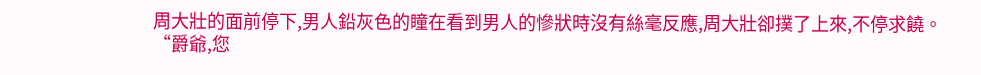周大壯的面前停下,男人鉛灰色的瞳在看到男人的慘狀時沒有絲毫反應,周大壯卻撲了上來,不停求饒。
“爵爺,您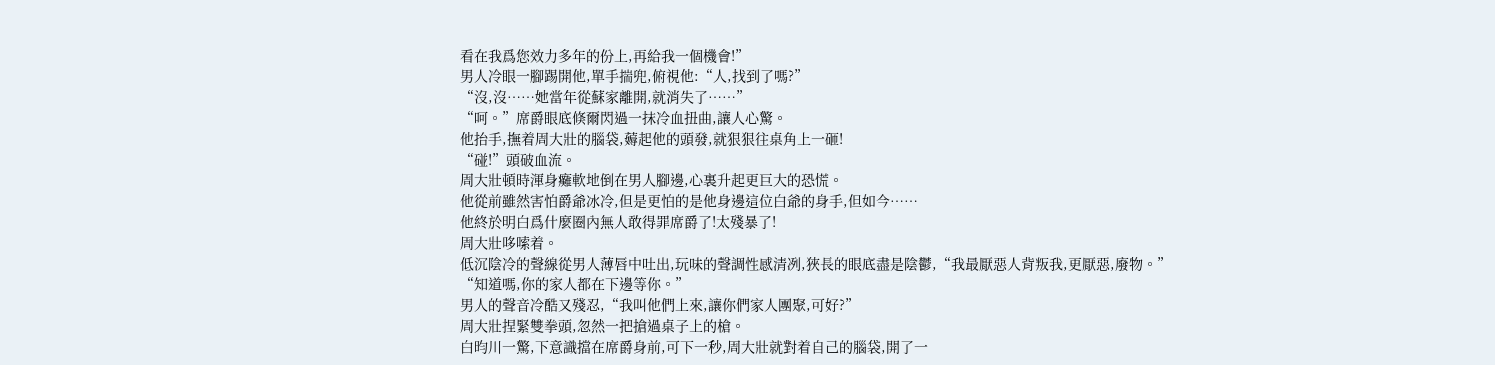看在我爲您效力多年的份上,再給我一個機會!”
男人冷眼一腳踢開他,單手揣兜,俯視他:“人,找到了嗎?”
“沒,沒……她當年從蘇家離開,就消失了……”
“呵。”席爵眼底倏爾閃過一抹冷血扭曲,讓人心驚。
他抬手,撫着周大壯的腦袋,薅起他的頭發,就狠狠往桌角上一砸!
“碰!”頭破血流。
周大壯頓時渾身癱軟地倒在男人腳邊,心裏升起更巨大的恐慌。
他從前雖然害怕爵爺冰冷,但是更怕的是他身邊這位白爺的身手,但如今……
他終於明白爲什麼圈內無人敢得罪席爵了!太殘暴了!
周大壯哆嗦着。
低沉陰冷的聲線從男人薄唇中吐出,玩味的聲調性感清冽,狹長的眼底盡是陰鬱,“我最厭惡人背叛我,更厭惡,廢物。”
“知道嗎,你的家人都在下邊等你。”
男人的聲音冷酷又殘忍,“我叫他們上來,讓你們家人團聚,可好?”
周大壯捏緊雙拳頭,忽然一把搶過桌子上的槍。
白昀川一驚,下意識擋在席爵身前,可下一秒,周大壯就對着自己的腦袋,開了一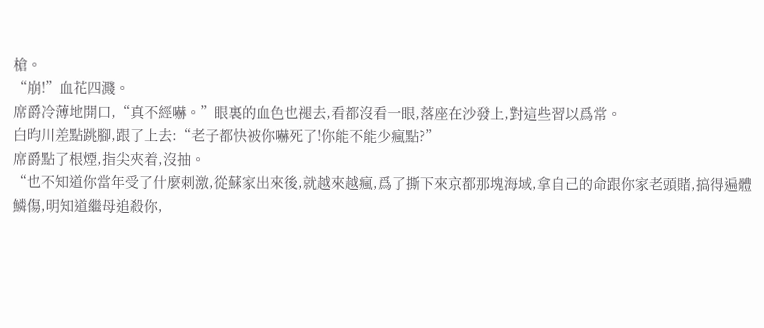槍。
“崩!”血花四濺。
席爵冷薄地開口,“真不經嚇。”眼裏的血色也褪去,看都沒看一眼,落座在沙發上,對這些習以爲常。
白昀川差點跳腳,跟了上去:“老子都快被你嚇死了!你能不能少瘋點?”
席爵點了根煙,指尖夾着,沒抽。
“也不知道你當年受了什麼刺激,從蘇家出來後,就越來越瘋,爲了撕下來京都那塊海域,拿自己的命跟你家老頭賭,搞得遍體鱗傷,明知道繼母追殺你,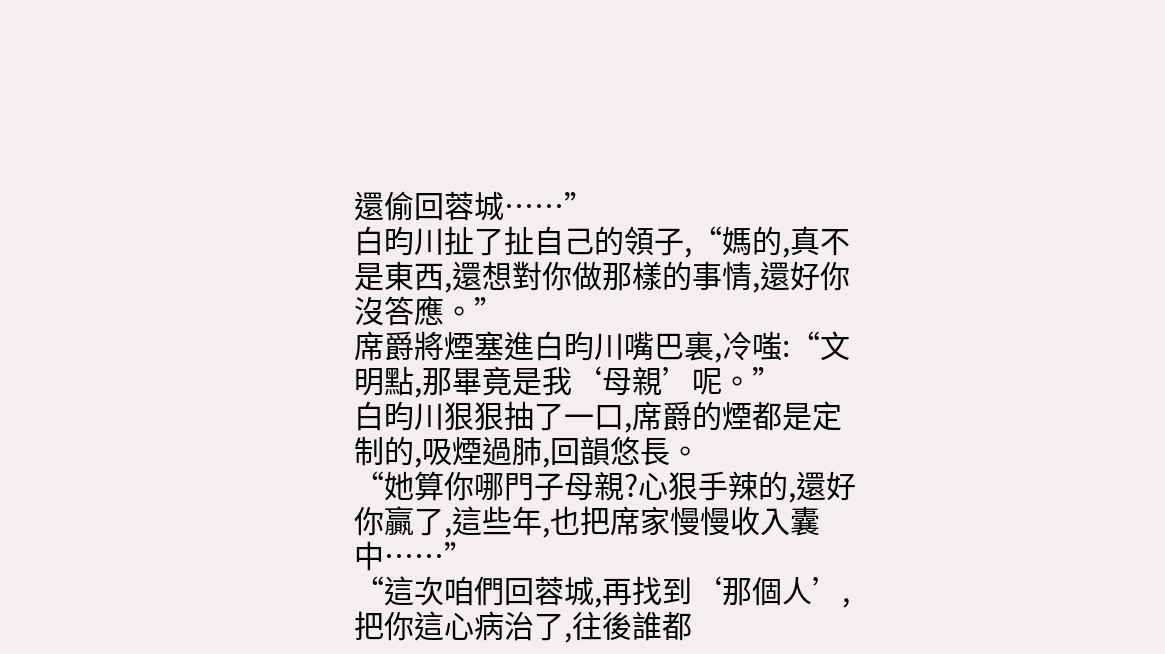還偷回蓉城……”
白昀川扯了扯自己的領子,“媽的,真不是東西,還想對你做那樣的事情,還好你沒答應。”
席爵將煙塞進白昀川嘴巴裏,冷嗤:“文明點,那畢竟是我‘母親’呢。”
白昀川狠狠抽了一口,席爵的煙都是定制的,吸煙過肺,回韻悠長。
“她算你哪門子母親?心狠手辣的,還好你贏了,這些年,也把席家慢慢收入囊中……”
“這次咱們回蓉城,再找到‘那個人’,把你這心病治了,往後誰都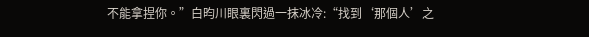不能拿捏你。”白昀川眼裏閃過一抹冰冷:“找到‘那個人’之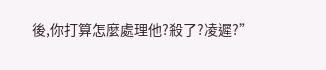後,你打算怎麼處理他?殺了?凌遲?”